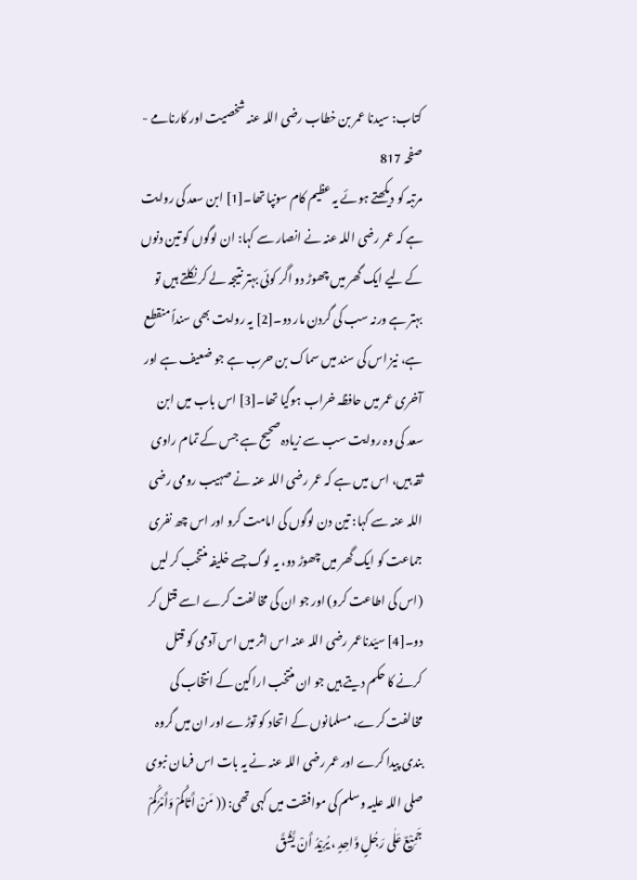کتاب: سیدنا عمر بن خطاب رضی اللہ عنہ شخصیت اور کارنامے - صفحہ 817
مرتبہ کو دیکھتے ہوئے یہ عظیم کام سونپا تھا۔[1] ابن سعد کی روایت ہے کہ عمر رضی اللہ عنہ نے انصار سے کہا: ان لوگوں کو تین دنوں کے لیے ایک گھر میں چھوڑ دو اگر کوئی بہتر نتیجہ لے کر نکلتے ہیں تو بہتر ہے ورنہ سب کی گردن مار دو۔[2] یہ روایت بھی سنداً منقطع ہے، نیز اس کی سند میں سماک بن حرب ہے جو ضعیف ہے اور آخری عمر میں حافظہ خراب ہوگیا تھا۔[3] اس باب میں ابن سعد کی وہ روایت سب سے زیادہ صحیح ہے جس کے تمام راوی ثقہ ہیں، اس میں ہے کہ عمر رضی اللہ عنہ نے صہیب رومی رضی اللہ عنہ سے کہا: تین دن لوگوں کی امامت کرو اور اس چھ نفری جماعت کو ایک گھر میں چھوڑ دو، یہ لوگ جسے خلیفہ منتخب کر لیں (اس کی اطاعت کرو) اور جو ان کی مخالفت کرے اسے قتل کر دو۔[4] سیّدناعمر رضی اللہ عنہ اس اثر میں اس آدمی کو قتل کرنے کا حکم دیتے ہیں جو ان منتخب اراکین کے انتخاب کی مخالفت کرے، مسلمانوں کے اتحاد کو توڑے اور ان میں گروہ بندی پیدا کرے اور عمر رضی اللہ عنہ نے یہ بات اس فرمان نبوی صلی اللہ علیہ وسلم کی موافقت میں کہی تھی: (( مَنْ أَتَاکُمْ وَأَمْرُکُمْ جَمِیْعٌ عَلٰی رَجُلٍ وَّاحِدٍ ، یُرِیْدُ أَنْ یَّشُقَّ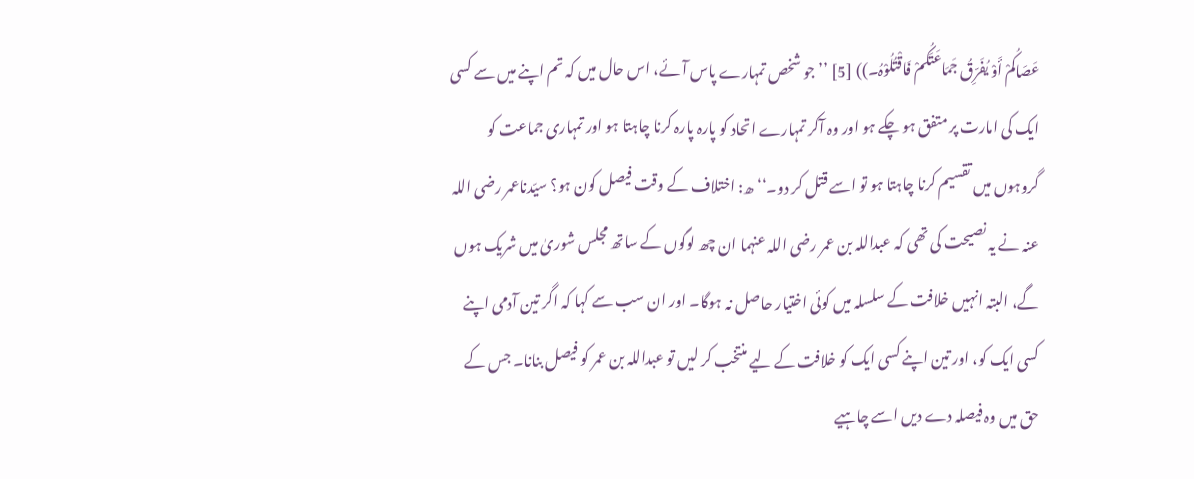عَصَاکُمْ أَوْ یُفَرِّقُ جَمَاعَتَکُمْ فَاقْتُلُوْہُ۔)) [5] ’’جو شخص تمہارے پاس آئے، اس حال میں کہ تم اپنے میں سے کسی ایک کی امارت پر متفق ہو چکے ہو اور وہ آکر تمہارے اتحاد کو پارہ پارہ کرنا چاہتا ہو اور تمہاری جماعت کو گروہوں میں تقسیم کرنا چاہتا ہو تو اسے قتل کر دو۔‘‘ ھ: اختلاف کے وقت فیصل کون ہو؟ سیّدناعمر رضی اللہ عنہ نے یہ نصیحت کی تھی کہ عبداللہ بن عمر رضی اللہ عنہما ان چھ لوگوں کے ساتھ مجلس شوریٰ میں شریک ہوں گے، البتہ انہیں خلافت کے سلسلہ میں کوئی اختیار حاصل نہ ہوگا۔ اور ان سب سے کہا کہ اگر تین آدمی اپنے کسی ایک کو، اور تین اپنے کسی ایک کو خلافت کے لیے منتخب کر لیں تو عبداللہ بن عمر کو فیصل بنانا۔ جس کے حق میں وہ فیصلہ دے دیں اسے چاہیے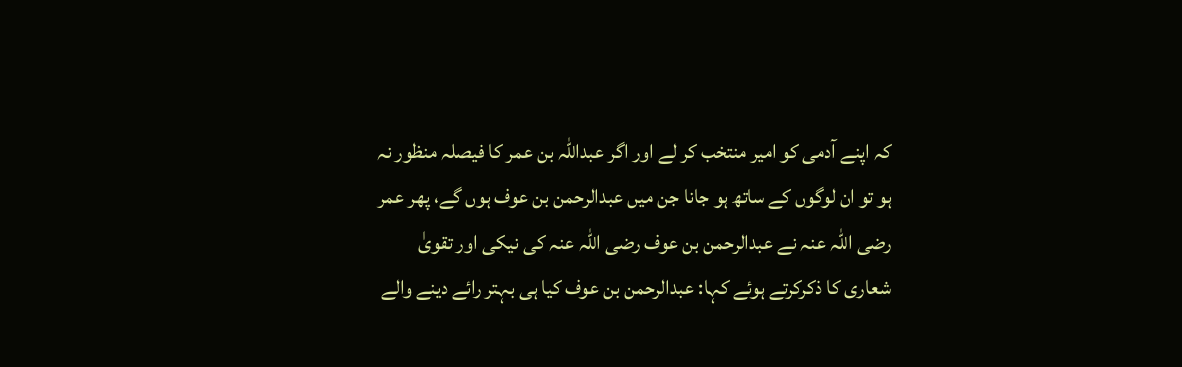کہ اپنے آدمی کو امیر منتخب کر لے اور اگر عبداللہ بن عمر کا فیصلہ منظور نہ ہو تو ان لوگوں کے ساتھ ہو جانا جن میں عبدالرحمن بن عوف ہوں گے، پھر عمر رضی اللہ عنہ نے عبدالرحمن بن عوف رضی اللہ عنہ کی نیکی اور تقویٰ شعاری کا ذکرکرتے ہوئے کہا: عبدالرحمن بن عوف کیا ہی بہتر رائے دینے والے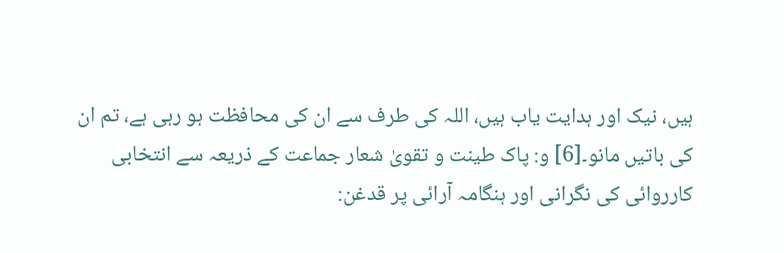ہیں، نیک اور ہدایت یاب ہیں، اللہ کی طرف سے ان کی محافظت ہو رہی ہے، تم ان کی باتیں مانو۔[6] و: پاک طینت و تقویٰ شعار جماعت کے ذریعہ سے انتخابی کارروائی کی نگرانی اور ہنگامہ آرائی پر قدغن: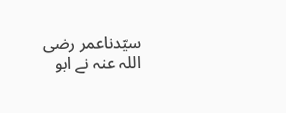سیّدناعمر رضی اللہ عنہ نے ابو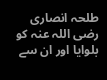طلحہ انصاری رضی اللہ عنہ کو بلوایا اور ان سے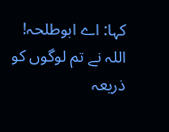کہا: اے ابوطلحہ! اللہ نے تم لوگوں كو ذریعہ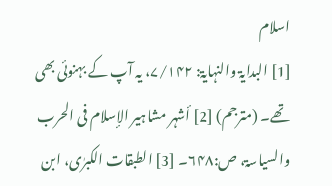اسلام
[1] البدایۃ والنہایۃ: ۷/۱۴۲، یہ آپ کے بہنوئی بھی تھے۔ (مترجم) [2] أشہر مشاہیر الإسلام فی الحرب والسیاسۃ، ص:۶۴۸۔ [3] الطبقات الکبرٰی، ابن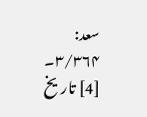سعد: ۳/۳۶۴۔ [4] تاریخ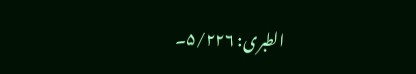الطبری: ۵/۲۲۶۔